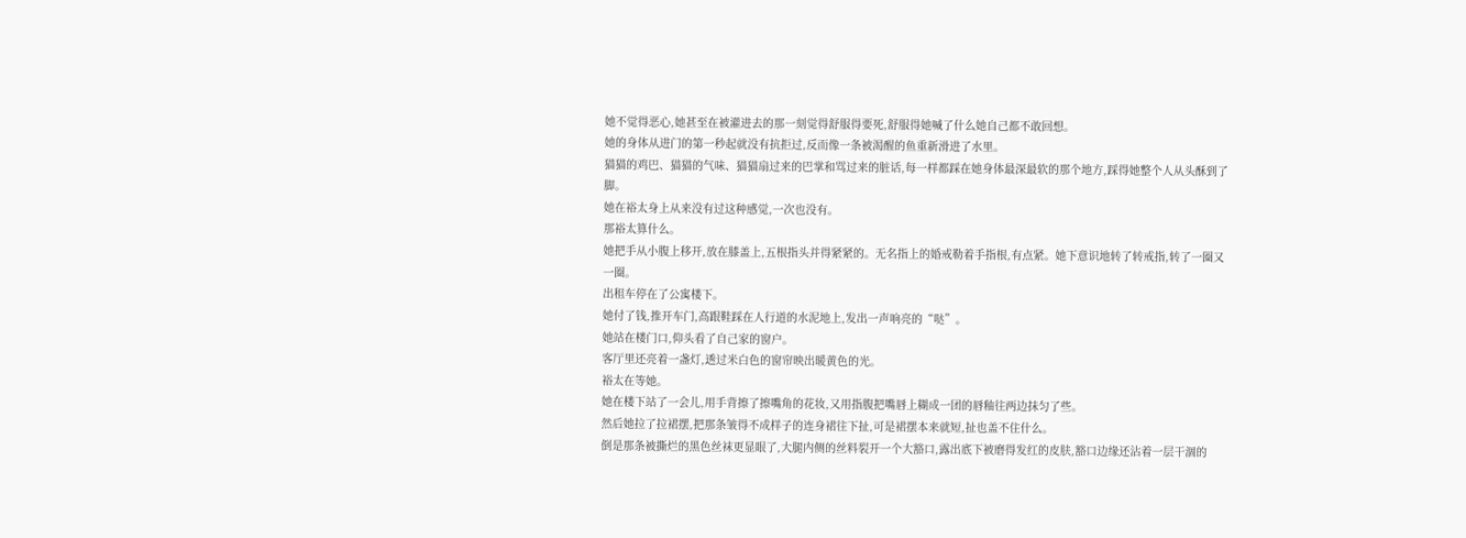她不觉得恶心,她甚至在被灌进去的那一刻觉得舒服得要死,舒服得她喊了什么她自己都不敢回想。
她的身体从进门的第一秒起就没有抗拒过,反而像一条被渴醒的鱼重新滑进了水里。
猫猫的鸡巴、猫猫的气味、猫猫扇过来的巴掌和骂过来的脏话,每一样都踩在她身体最深最软的那个地方,踩得她整个人从头酥到了脚。
她在裕太身上从来没有过这种感觉,一次也没有。
那裕太算什么。
她把手从小腹上移开,放在膝盖上,五根指头并得紧紧的。无名指上的婚戒勒着手指根,有点紧。她下意识地转了转戒指,转了一圈又一圈。
出租车停在了公寓楼下。
她付了钱,推开车门,高跟鞋踩在人行道的水泥地上,发出一声响亮的“哒”。
她站在楼门口,仰头看了自己家的窗户。
客厅里还亮着一盏灯,透过米白色的窗帘映出暖黄色的光。
裕太在等她。
她在楼下站了一会儿,用手背擦了擦嘴角的花妆,又用指腹把嘴唇上糊成一团的唇釉往两边抹匀了些。
然后她拉了拉裙摆,把那条皱得不成样子的连身裙往下扯,可是裙摆本来就短,扯也盖不住什么。
倒是那条被撕烂的黑色丝袜更显眼了,大腿内侧的丝料裂开一个大豁口,露出底下被磨得发红的皮肤,豁口边缘还沾着一层干涸的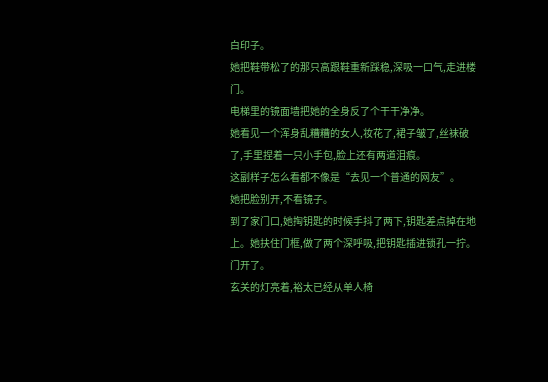白印子。
她把鞋带松了的那只高跟鞋重新踩稳,深吸一口气,走进楼门。
电梯里的镜面墙把她的全身反了个干干净净。
她看见一个浑身乱糟糟的女人,妆花了,裙子皱了,丝袜破了,手里捏着一只小手包,脸上还有两道泪痕。
这副样子怎么看都不像是“去见一个普通的网友”。
她把脸别开,不看镜子。
到了家门口,她掏钥匙的时候手抖了两下,钥匙差点掉在地上。她扶住门框,做了两个深呼吸,把钥匙插进锁孔一拧。
门开了。
玄关的灯亮着,裕太已经从单人椅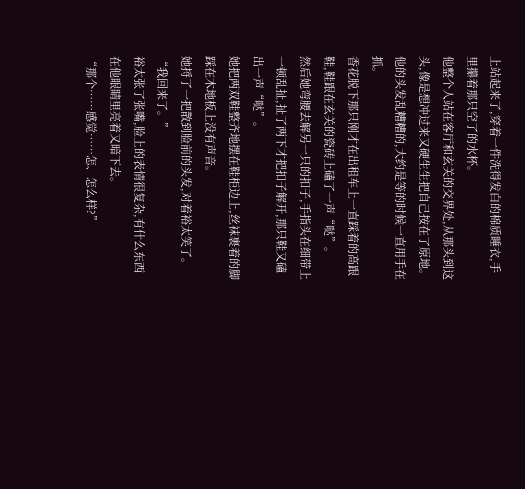上站起来了,穿着一件洗得发白的棉质睡衣,手里攥着那只空了的水杯。
他整个人站在客厅和玄关的交界处,从那头到这头,像是想冲过来又硬生生把自己按在了原地。
他的头发乱糟糟的,大约是等的时候一直用手在抓。
香花脱下那只刚才在出租车上一直踩着的高跟鞋,鞋跟在玄关的瓷砖上磕了一声“哒”。
然后她弯腰去解另一只的扣子,手指头在细带上一顿乱扯,扯了两下才把扣子解开,那只鞋又磕出一声“哒”。
她把两双鞋整齐地摆在鞋柜边上,丝袜裹着的脚踩在木地板上没有声音。
她捋了一把散到脸前的头发,对着裕太笑了。
“我回来了。”
裕太张了张嘴,脸上的表情很复杂,有什么东西在他眼睛里亮着又暗下去。
“那个……感觉……怎、怎么样?”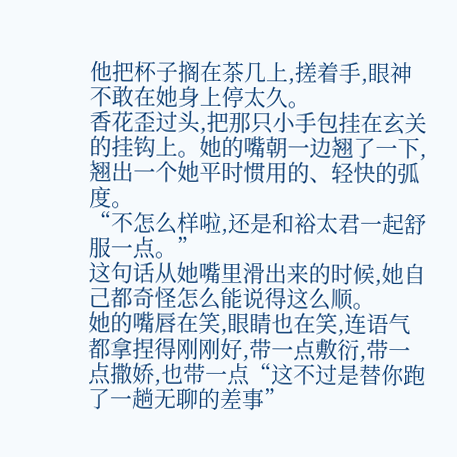他把杯子搁在茶几上,搓着手,眼神不敢在她身上停太久。
香花歪过头,把那只小手包挂在玄关的挂钩上。她的嘴朝一边翘了一下,翘出一个她平时惯用的、轻快的弧度。
“不怎么样啦,还是和裕太君一起舒服一点。”
这句话从她嘴里滑出来的时候,她自己都奇怪怎么能说得这么顺。
她的嘴唇在笑,眼睛也在笑,连语气都拿捏得刚刚好,带一点敷衍,带一点撒娇,也带一点“这不过是替你跑了一趟无聊的差事”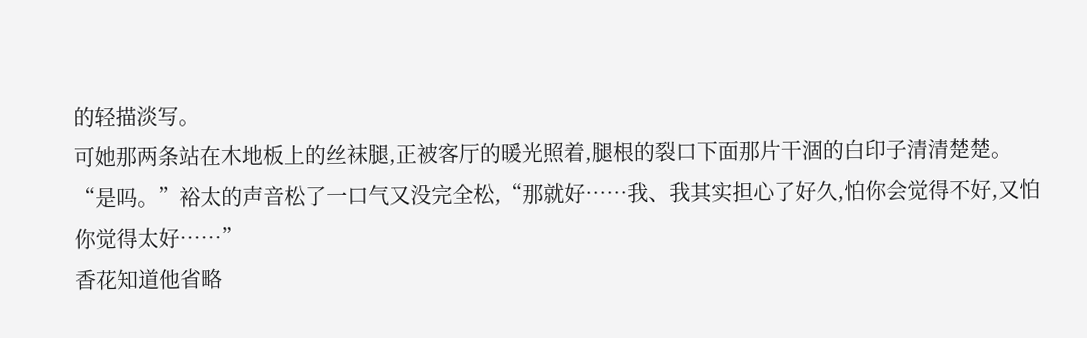的轻描淡写。
可她那两条站在木地板上的丝袜腿,正被客厅的暖光照着,腿根的裂口下面那片干涸的白印子清清楚楚。
“是吗。”裕太的声音松了一口气又没完全松,“那就好……我、我其实担心了好久,怕你会觉得不好,又怕你觉得太好……”
香花知道他省略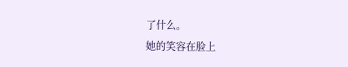了什么。
她的笑容在脸上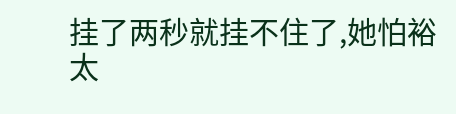挂了两秒就挂不住了,她怕裕太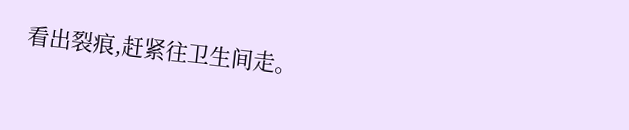看出裂痕,赶紧往卫生间走。